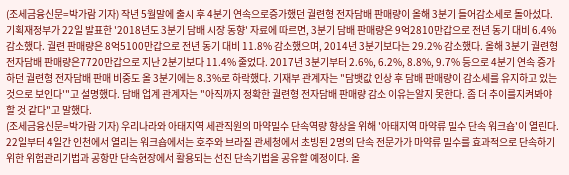(조세금융신문=박가람 기자) 작년 5월말에 출시 후 4분기 연속으로증가했던 궐련형 전자담배 판매량이 올해 3분기 들어감소세로 돌아섰다. 기획재정부가 22일 발표한 '2018년도 3분기 담배 시장 동향' 자료에 따르면, 3분기 담배 판매량은 9억2810만갑으로 전년 동기 대비 6.4% 감소했다. 궐련 판매량은 8억5100만갑으로 전년 동기 대비 11.8% 감소했으며, 2014년 3분기보다는 29.2% 감소했다. 올해 3분기 궐련형 전자담배 판매량은7720만갑으로 지난 2분기보다 11.4% 줄었다. 2017년 3분기부터 2.6%, 6.2%, 8.8%, 9.7% 등으로 4분기 연속 증가하던 궐련형 전자담배 판매 비중도 올 3분기에는 8.3%로 하락했다. 기재부 관계자는 "담뱃값 인상 후 담배 판매량이 감소세를 유지하고 있는 것으로 보인다'"고 설명했다. 담배 업계 관계자는 "아직까지 정확한 궐련형 전자담배 판매량 감소 이유는알지 못한다. 좀 더 추이를지켜봐야할 것 같다"고 말했다.
(조세금융신문=박가람 기자) 우리나라와 아태지역 세관직원의 마약밀수 단속역량 향상을 위해 '아태지역 마약류 밀수 단속 워크숍'이 열린다. 22일부터 4일간 인천에서 열리는 워크숍에서는 호주와 브라질 관세청에서 초빙된 2명의 단속 전문가가 마약류 밀수를 효과적으로 단속하기 위한 위험관리기법과 공항만 단속현장에서 활용되는 선진 단속기법을 공유할 예정이다. 올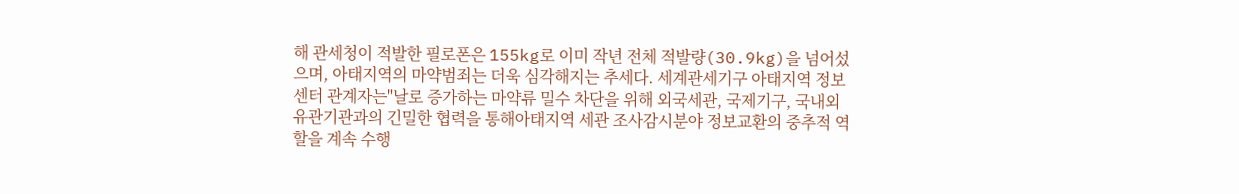해 관세청이 적발한 필로폰은 155kg로 이미 작년 전체 적발량(30.9kg)을 넘어섰으며, 아태지역의 마약범죄는 더욱 심각해지는 추세다. 세계관세기구 아태지역 정보센터 관계자는"날로 증가하는 마약류 밀수 차단을 위해 외국세관, 국제기구, 국내외 유관기관과의 긴밀한 협력을 통해아태지역 세관 조사감시분야 정보교환의 중추적 역할을 계속 수행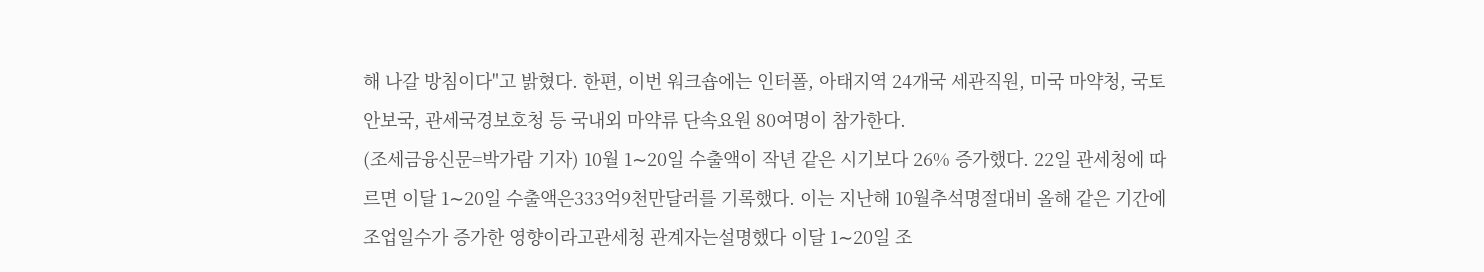해 나갈 방침이다"고 밝혔다. 한편, 이번 워크숍에는 인터폴, 아태지역 24개국 세관직원, 미국 마약청, 국토안보국, 관세국경보호청 등 국내외 마약류 단속요원 80여명이 참가한다.
(조세금융신문=박가람 기자) 10월 1∼20일 수출액이 작년 같은 시기보다 26% 증가했다. 22일 관세청에 따르면 이달 1∼20일 수출액은333억9천만달러를 기록했다. 이는 지난해 10월추석명절대비 올해 같은 기간에 조업일수가 증가한 영향이라고관세청 관계자는설명했다 이달 1∼20일 조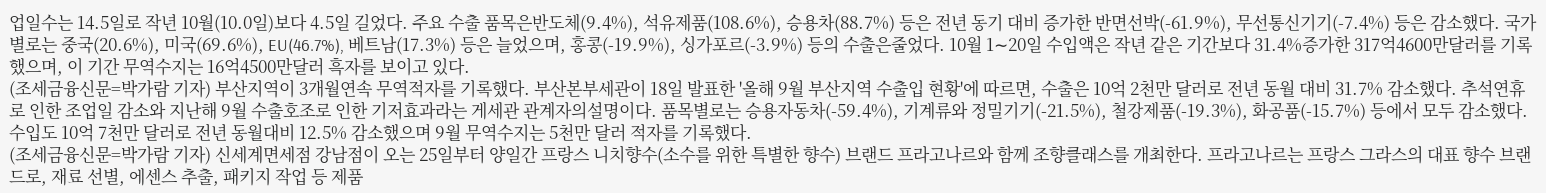업일수는 14.5일로 작년 10월(10.0일)보다 4.5일 길었다. 주요 수출 품목은반도체(9.4%), 석유제품(108.6%), 승용차(88.7%) 등은 전년 동기 대비 증가한 반면선박(-61.9%), 무선통신기기(-7.4%) 등은 감소했다. 국가별로는 중국(20.6%), 미국(69.6%), EU(46.7%), 베트남(17.3%) 등은 늘었으며, 홍콩(-19.9%), 싱가포르(-3.9%) 등의 수출은줄었다. 10월 1∼20일 수입액은 작년 같은 기간보다 31.4%증가한 317억4600만달러를 기록했으며, 이 기간 무역수지는 16억4500만달러 흑자를 보이고 있다.
(조세금융신문=박가람 기자) 부산지역이 3개월연속 무역적자를 기록했다. 부산본부세관이 18일 발표한 '올해 9월 부산지역 수출입 현황'에 따르면, 수출은 10억 2천만 달러로 전년 동월 대비 31.7% 감소했다. 추석연휴로 인한 조업일 감소와 지난해 9월 수출호조로 인한 기저효과라는 게세관 관계자의설명이다. 품목별로는 승용자동차(-59.4%), 기계류와 정밀기기(-21.5%), 철강제품(-19.3%), 화공품(-15.7%) 등에서 모두 감소했다. 수입도 10억 7천만 달러로 전년 동월대비 12.5% 감소했으며 9월 무역수지는 5천만 달러 적자를 기록했다.
(조세금융신문=박가람 기자) 신세계면세점 강남점이 오는 25일부터 양일간 프랑스 니치향수(소수를 위한 특별한 향수) 브랜드 프라고나르와 함께 조향클래스를 개최한다. 프라고나르는 프랑스 그라스의 대표 향수 브랜드로, 재료 선별, 에센스 추출, 패키지 작업 등 제품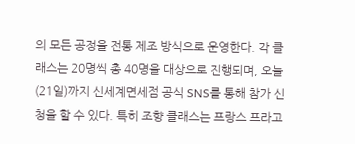의 모든 공정을 전통 제조 방식으로 운영한다. 각 클래스는 20명씩 총 40명을 대상으로 진행되며, 오늘(21일)까지 신세계면세점 공식 SNS를 통해 참가 신청을 할 수 있다. 특히 조향 클래스는 프랑스 프라고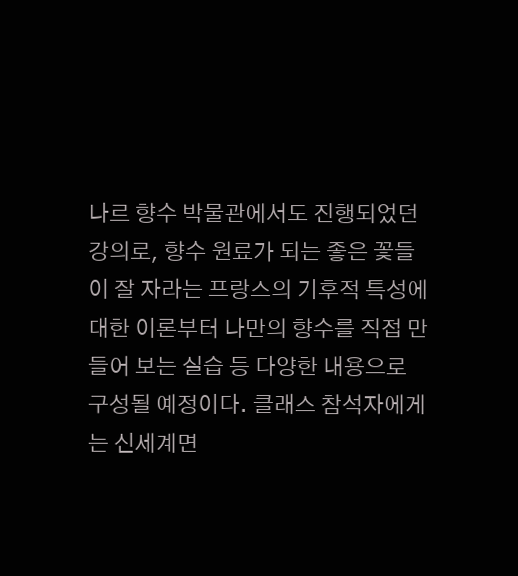나르 향수 박물관에서도 진행되었던 강의로, 향수 원료가 되는 좋은 꽃들이 잘 자라는 프랑스의 기후적 특성에 대한 이론부터 나만의 향수를 직접 만들어 보는 실습 등 다양한 내용으로 구성될 예정이다. 클래스 참석자에게는 신세계면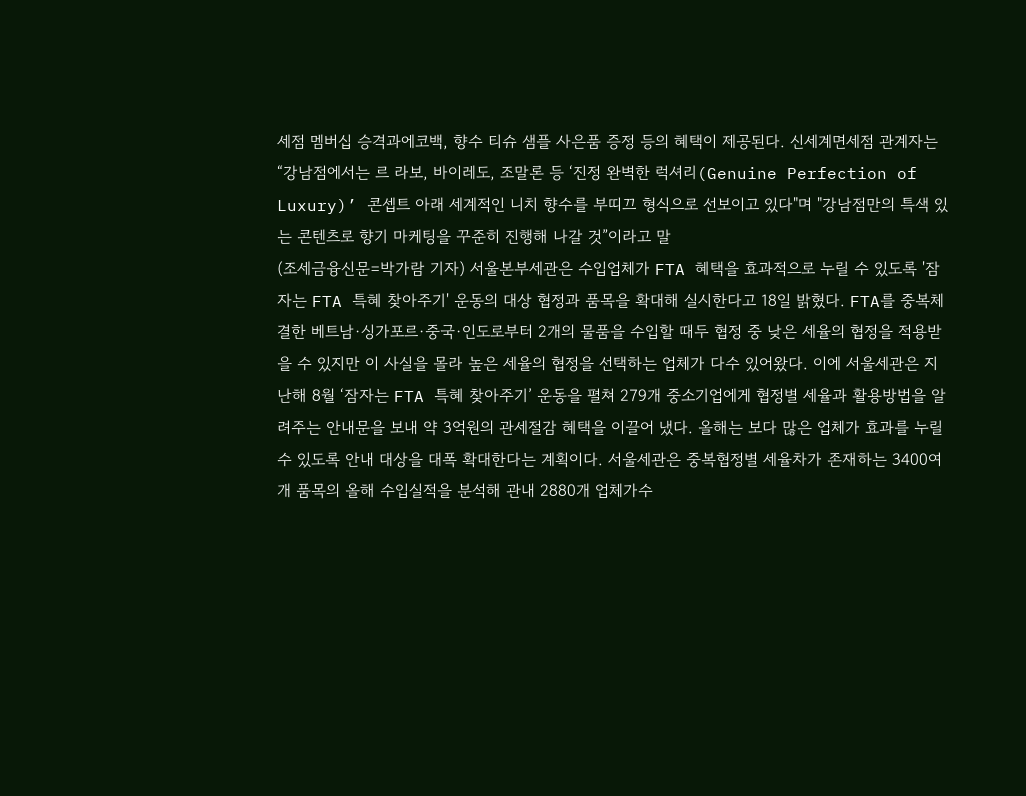세점 멤버십 승격과에코백, 향수 티슈 샘플 사은품 증정 등의 혜택이 제공된다. 신세계면세점 관계자는 “강남점에서는 르 라보, 바이레도, 조말론 등 ‘진정 완벽한 럭셔리(Genuine Perfection of Luxury)’ 콘셉트 아래 세계적인 니치 향수를 부띠끄 형식으로 선보이고 있다"며 "강남점만의 특색 있는 콘텐츠로 향기 마케팅을 꾸준히 진행해 나갈 것”이라고 말
(조세금융신문=박가람 기자) 서울본부세관은 수입업체가 FTA 혜택을 효과적으로 누릴 수 있도록 '잠자는 FTA 특혜 찾아주기' 운동의 대상 협정과 품목을 확대해 실시한다고 18일 밝혔다. FTA를 중복체결한 베트남·싱가포르·중국·인도로부터 2개의 물품을 수입할 때두 협정 중 낮은 세율의 협정을 적용받을 수 있지만 이 사실을 몰라 높은 세율의 협정을 선택하는 업체가 다수 있어왔다. 이에 서울세관은 지난해 8월 ‘잠자는 FTA 특혜 찾아주기’ 운동을 펼쳐 279개 중소기업에게 협정별 세율과 활용방법을 알려주는 안내문을 보내 약 3억원의 관세절감 혜택을 이끌어 냈다. 올해는 보다 많은 업체가 효과를 누릴 수 있도록 안내 대상을 대폭 확대한다는 계획이다. 서울세관은 중복협정별 세율차가 존재하는 3400여개 품목의 올해 수입실적을 분석해 관내 2880개 업체가수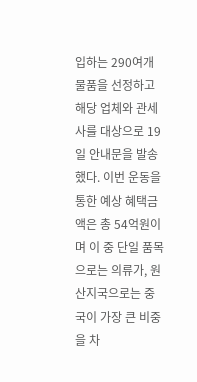입하는 290여개 물품을 선정하고 해당 업체와 관세사를 대상으로 19일 안내문을 발송했다. 이번 운동을 통한 예상 혜택금액은 총 54억원이며 이 중 단일 품목으로는 의류가, 원산지국으로는 중국이 가장 큰 비중을 차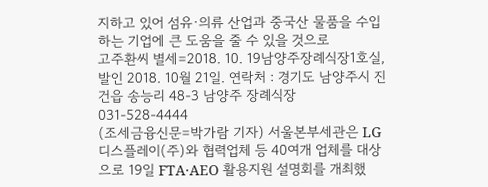지하고 있어 섬유·의류 산업과 중국산 물품을 수입하는 기업에 큰 도움을 줄 수 있을 것으로
고주환씨 별세=2018. 10. 19남양주장례식장1호실,발인 2018. 10월 21일. 연락처 : 경기도 남양주시 진건읍 송능리 48-3 남양주 장례식장 031-528-4444
(조세금융신문=박가람 기자) 서울본부세관은 LG디스플레이(주)와 협력업체 등 40여개 업체를 대상으로 19일 FTA·AEO 활용지원 설명회를 개최했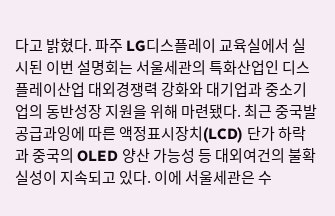다고 밝혔다. 파주 LG디스플레이 교육실에서 실시된 이번 설명회는 서울세관의 특화산업인 디스플레이산업 대외경쟁력 강화와 대기업과 중소기업의 동반성장 지원을 위해 마련됐다. 최근 중국발 공급과잉에 따른 액정표시장치(LCD) 단가 하락과 중국의 OLED 양산 가능성 등 대외여건의 불확실성이 지속되고 있다. 이에 서울세관은 수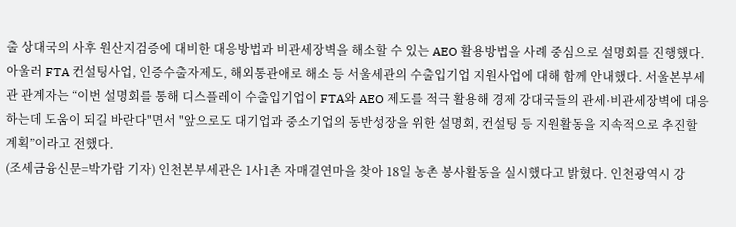출 상대국의 사후 원산지검증에 대비한 대응방법과 비관세장벽을 해소할 수 있는 AEO 활용방법을 사례 중심으로 설명회를 진행했다. 아울러 FTA 컨설팅사업, 인증수출자제도, 해외통관애로 해소 등 서울세관의 수출입기업 지원사업에 대해 함께 안내했다. 서울본부세관 관계자는 “이번 설명회를 통해 디스플레이 수출입기업이 FTA와 AEO 제도를 적극 활용해 경제 강대국들의 관세·비관세장벽에 대응하는데 도움이 되길 바란다"면서 "앞으로도 대기업과 중소기업의 동반성장을 위한 설명회, 컨설팅 등 지원활동을 지속적으로 추진할 계획”이라고 전했다.
(조세금융신문=박가람 기자) 인천본부세관은 1사1촌 자매결연마을 찾아 18일 농촌 봉사활동을 실시했다고 밝혔다. 인천광역시 강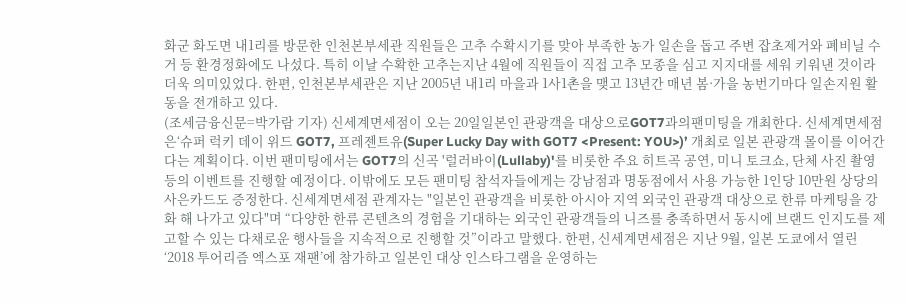화군 화도면 내1리를 방문한 인천본부세관 직원들은 고추 수확시기를 맞아 부족한 농가 일손을 돕고 주변 잡초제거와 폐비닐 수거 등 환경정화에도 나섰다. 특히 이날 수확한 고추는지난 4월에 직원들이 직접 고추 모종을 심고 지지대를 세워 키워낸 것이라 더욱 의미있었다. 한편, 인천본부세관은 지난 2005년 내1리 마을과 1사1촌을 맺고 13년간 매년 봄·가을 농번기마다 일손지원 활동을 전개하고 있다.
(조세금융신문=박가람 기자) 신세계면세점이 오는 20일일본인 관광객을 대상으로GOT7과의팬미팅을 개최한다. 신세계면세점은‘슈퍼 럭키 데이 위드 GOT7, 프레젠트유(Super Lucky Day with GOT7 <Present: YOU>)’ 개최로 일본 관광객 몰이를 이어간다는 계획이다. 이번 팬미팅에서는 GOT7의 신곡 '럴러바이(Lullaby)'를 비롯한 주요 히트곡 공연, 미니 토크쇼, 단체 사진 촬영 등의 이벤트를 진행할 예정이다. 이밖에도 모든 팬미팅 참석자들에게는 강남점과 명동점에서 사용 가능한 1인당 10만원 상당의 사은카드도 증정한다. 신세계면세점 관계자는 "일본인 관광객을 비롯한 아시아 지역 외국인 관광객 대상으로 한류 마케팅을 강화 해 나가고 있다"며 “다양한 한류 콘텐츠의 경험을 기대하는 외국인 관광객들의 니즈를 충족하면서 동시에 브랜드 인지도를 제고할 수 있는 다채로운 행사들을 지속적으로 진행할 것”이라고 말했다. 한편, 신세계면세점은 지난 9월, 일본 도쿄에서 열린 ‘2018 투어리즘 엑스포 재팬’에 참가하고 일본인 대상 인스타그램을 운영하는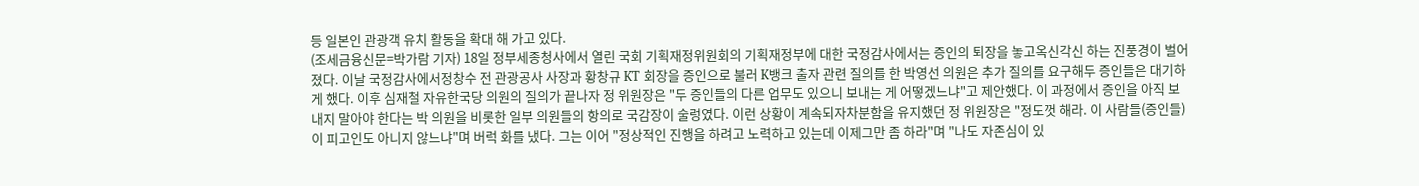등 일본인 관광객 유치 활동을 확대 해 가고 있다.
(조세금융신문=박가람 기자) 18일 정부세종청사에서 열린 국회 기획재정위원회의 기획재정부에 대한 국정감사에서는 증인의 퇴장을 놓고옥신각신 하는 진풍경이 벌어졌다. 이날 국정감사에서정창수 전 관광공사 사장과 황창규 KT 회장을 증인으로 불러 K뱅크 출자 관련 질의를 한 박영선 의원은 추가 질의를 요구해두 증인들은 대기하게 했다. 이후 심재철 자유한국당 의원의 질의가 끝나자 정 위원장은 "두 증인들의 다른 업무도 있으니 보내는 게 어떻겠느냐"고 제안했다. 이 과정에서 증인을 아직 보내지 말아야 한다는 박 의원을 비롯한 일부 의원들의 항의로 국감장이 술렁였다. 이런 상황이 계속되자차분함을 유지했던 정 위원장은 "정도껏 해라. 이 사람들(증인들)이 피고인도 아니지 않느냐"며 버럭 화를 냈다. 그는 이어 "정상적인 진행을 하려고 노력하고 있는데 이제그만 좀 하라"며 "나도 자존심이 있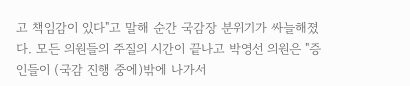고 책임감이 있다"고 말해 순간 국감장 분위기가 싸늘해졌다. 모든 의원들의 주질의 시간이 끝나고 박영선 의원은 "증인들이 (국감 진행 중에)밖에 나가서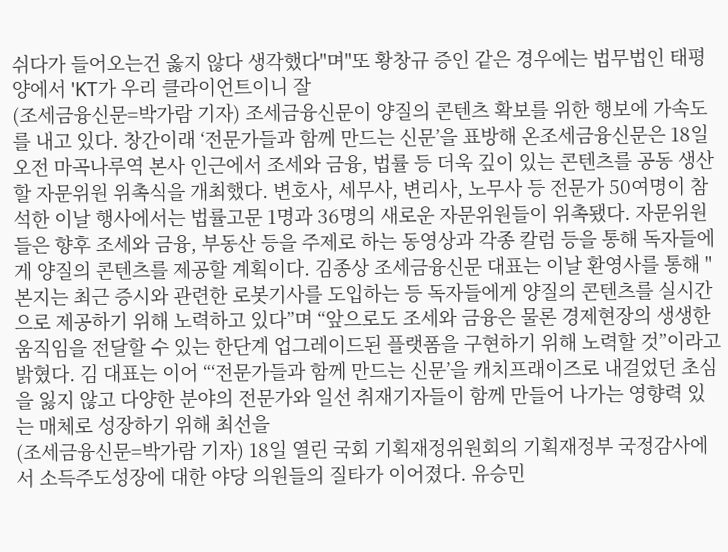쉬다가 들어오는건 옳지 않다 생각했다"며"또 황창규 증인 같은 경우에는 법무법인 태평양에서 'KT가 우리 클라이언트이니 잘
(조세금융신문=박가람 기자) 조세금융신문이 양질의 콘텐츠 확보를 위한 행보에 가속도를 내고 있다. 창간이래 ‘전문가들과 함께 만드는 신문’을 표방해 온조세금융신문은 18일 오전 마곡나루역 본사 인근에서 조세와 금융, 법률 등 더욱 깊이 있는 콘텐츠를 공동 생산할 자문위원 위촉식을 개최했다. 변호사, 세무사, 변리사, 노무사 등 전문가 50여명이 참석한 이날 행사에서는 법률고문 1명과 36명의 새로운 자문위원들이 위촉됐다. 자문위원들은 향후 조세와 금융, 부동산 등을 주제로 하는 동영상과 각종 칼럼 등을 통해 독자들에게 양질의 콘텐츠를 제공할 계획이다. 김종상 조세금융신문 대표는 이날 환영사를 통해 "본지는 최근 증시와 관련한 로봇기사를 도입하는 등 독자들에게 양질의 콘텐츠를 실시간으로 제공하기 위해 노력하고 있다”며 “앞으로도 조세와 금융은 물론 경제현장의 생생한 움직임을 전달할 수 있는 한단계 업그레이드된 플랫폼을 구현하기 위해 노력할 것”이라고 밝혔다. 김 대표는 이어 “‘전문가들과 함께 만드는 신문’을 캐치프래이즈로 내걸었던 초심을 잃지 않고 다양한 분야의 전문가와 일선 취재기자들이 함께 만들어 나가는 영향력 있는 매체로 성장하기 위해 최선을
(조세금융신문=박가람 기자) 18일 열린 국회 기획재정위원회의 기획재정부 국정감사에서 소득주도성장에 대한 야당 의원들의 질타가 이어졌다. 유승민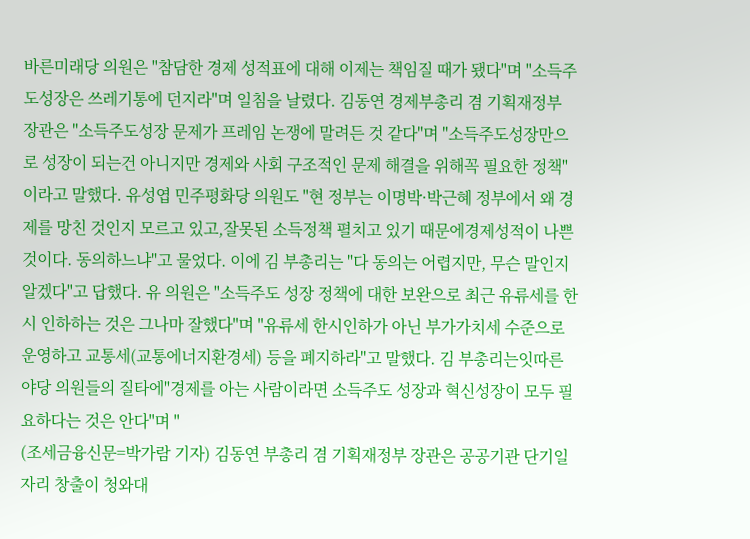바른미래당 의원은 "참담한 경제 성적표에 대해 이제는 책임질 때가 됐다"며 "소득주도성장은 쓰레기통에 던지라"며 일침을 날렸다. 김동연 경제부총리 겸 기획재정부 장관은 "소득주도성장 문제가 프레임 논쟁에 말려든 것 같다"며 "소득주도성장만으로 성장이 되는건 아니지만 경제와 사회 구조적인 문제 해결을 위해꼭 필요한 정책"이라고 말했다. 유성엽 민주평화당 의원도 "현 정부는 이명박·박근혜 정부에서 왜 경제를 망친 것인지 모르고 있고,잘못된 소득정책 펼치고 있기 때문에경제성적이 나쁜 것이다. 동의하느냐"고 물었다. 이에 김 부총리는 "다 동의는 어렵지만, 무슨 말인지 알겠다"고 답했다. 유 의원은 "소득주도 성장 정책에 대한 보완으로 최근 유류세를 한시 인하하는 것은 그나마 잘했다"며 "유류세 한시인하가 아닌 부가가치세 수준으로 운영하고 교통세(교통에너지환경세) 등을 폐지하라"고 말했다. 김 부총리는잇따른 야당 의원들의 질타에"경제를 아는 사람이라면 소득주도 성장과 혁신성장이 모두 필요하다는 것은 안다"며 "
(조세금융신문=박가람 기자) 김동연 부총리 겸 기획재정부 장관은 공공기관 단기일자리 창출이 청와대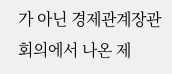가 아닌 경제관계장관회의에서 나온 제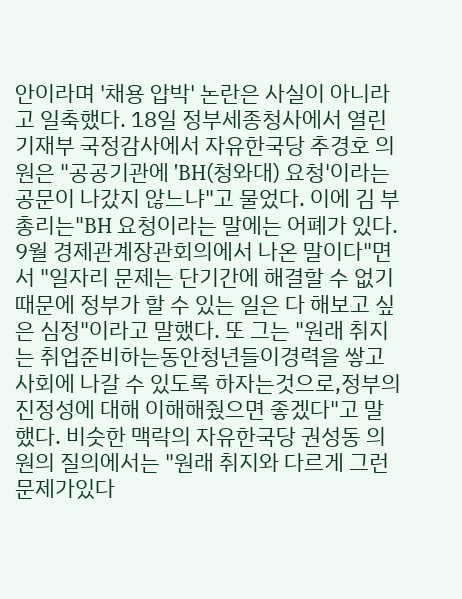안이라며 '채용 압박' 논란은 사실이 아니라고 일축했다. 18일 정부세종청사에서 열린 기재부 국정감사에서 자유한국당 추경호 의원은 "공공기관에 'BH(청와대) 요청'이라는 공문이 나갔지 않느냐"고 물었다. 이에 김 부총리는"BH 요청이라는 말에는 어폐가 있다. 9월 경제관계장관회의에서 나온 말이다"면서 "일자리 문제는 단기간에 해결할 수 없기 때문에 정부가 할 수 있는 일은 다 해보고 싶은 심정"이라고 말했다. 또 그는 "원래 취지는 취업준비하는동안청년들이경력을 쌓고 사회에 나갈 수 있도록 하자는것으로,정부의 진정성에 대해 이해해줬으면 좋겠다"고 말했다. 비슷한 맥락의 자유한국당 권성동 의원의 질의에서는 "원래 취지와 다르게 그런 문제가있다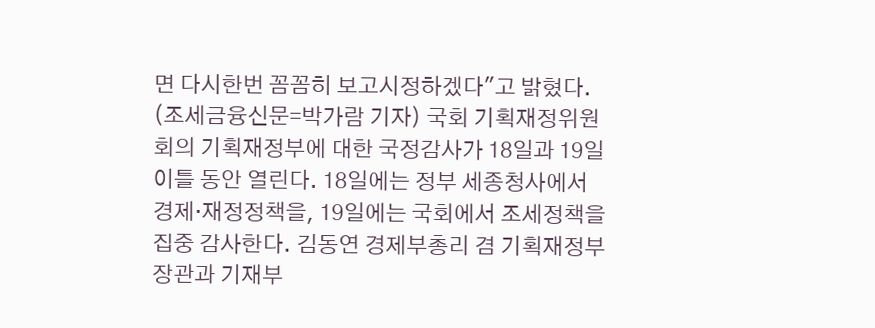면 다시한번 꼼꼼히 보고시정하겠다"고 밝혔다.
(조세금융신문=박가람 기자) 국회 기획재정위원회의 기획재정부에 대한 국정감사가 18일과 19일 이틀 동안 열린다. 18일에는 정부 세종청사에서 경제·재정정책을, 19일에는 국회에서 조세정책을 집중 감사한다. 김동연 경제부총리 겸 기획재정부 장관과 기재부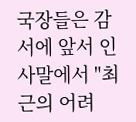국장들은 감서에 앞서 인사말에서 "최근의 어려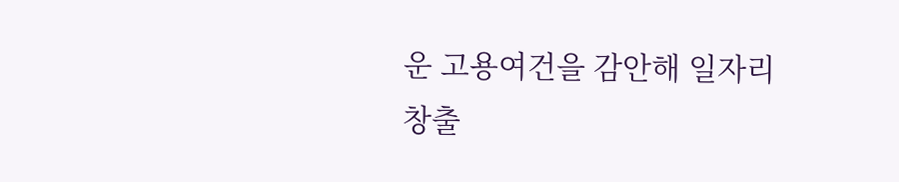운 고용여건을 감안해 일자리 창출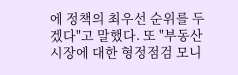에 정책의 최우선 순위를 두겠다"고 말했다. 또 "부동산 시장에 대한 형정점검 모니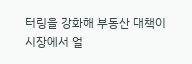터링을 강화해 부동산 대책이 시장에서 얼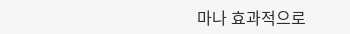마나 효과적으로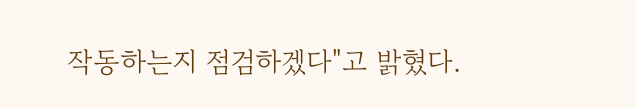작동하는지 점검하겠다"고 밝혔다.